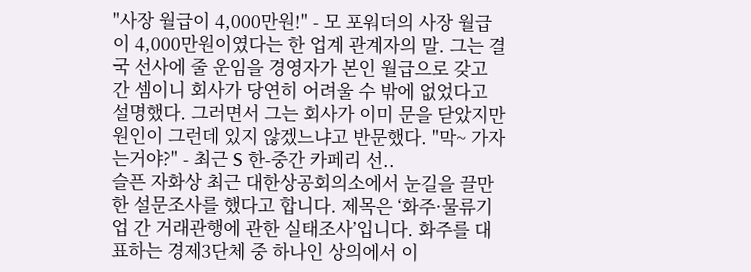"사장 월급이 4,000만원!" - 모 포워더의 사장 월급이 4,000만원이였다는 한 업계 관계자의 말. 그는 결국 선사에 줄 운임을 경영자가 본인 월급으로 갖고 간 셈이니 회사가 당연히 어려울 수 밖에 없었다고 설명했다. 그러면서 그는 회사가 이미 문을 닫았지만 원인이 그런데 있지 않겠느냐고 반문했다. "막~ 가자는거야?" - 최근 S 한-중간 카페리 선..
슬픈 자화상 최근 대한상공회의소에서 눈길을 끌만한 설문조사를 했다고 합니다. 제목은 ‘화주·물류기업 간 거래관행에 관한 실태조사’입니다. 화주를 대표하는 경제3단체 중 하나인 상의에서 이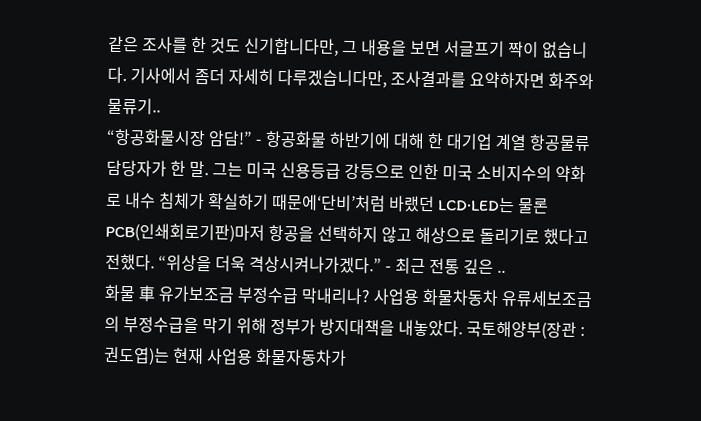같은 조사를 한 것도 신기합니다만, 그 내용을 보면 서글프기 짝이 없습니다. 기사에서 좀더 자세히 다루겠습니다만, 조사결과를 요약하자면 화주와 물류기..
“항공화물시장 암담!” - 항공화물 하반기에 대해 한 대기업 계열 항공물류담당자가 한 말. 그는 미국 신용등급 강등으로 인한 미국 소비지수의 약화로 내수 침체가 확실하기 때문에‘단비’처럼 바랬던 LCD·LED는 물론 PCB(인쇄회로기판)마저 항공을 선택하지 않고 해상으로 돌리기로 했다고 전했다. “위상을 더욱 격상시켜나가겠다.” - 최근 전통 깊은 ..
화물 車 유가보조금 부정수급 막내리나? 사업용 화물차동차 유류세보조금의 부정수급을 막기 위해 정부가 방지대책을 내놓았다. 국토해양부(장관 : 권도엽)는 현재 사업용 화물자동차가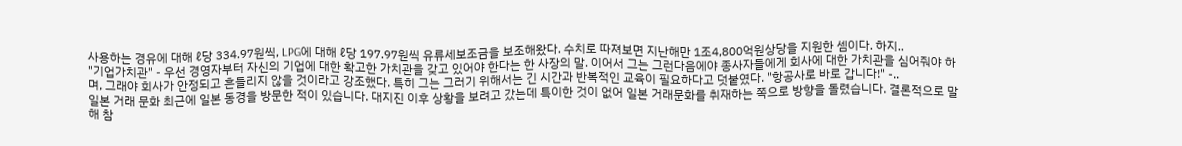사용하는 경유에 대해 ℓ당 334.97원씩, LPG에 대해 ℓ당 197.97원씩 유류세보조금을 보조해왔다. 수치로 따져보면 지난해만 1조4,800억원상당을 지원한 셈이다. 하지..
"기업가치관" - 우선 경영자부터 자신의 기업에 대한 확고한 가치관을 갖고 있어야 한다는 한 사장의 말. 이어서 그는 그런다음에야 종사자들에게 회사에 대한 가치관을 심어줘야 하며, 그래야 회사가 안정되고 흔들리지 않을 것이라고 강조했다. 특히 그는 그러기 위해서는 긴 시간과 반복적인 교육이 필요하다고 덧붙였다. "항공사로 바로 갑니다!" -..
일본 거래 문화 최근에 일본 동경을 방문한 적이 있습니다. 대지진 이후 상황을 보려고 갔는데 특이한 것이 없어 일본 거래문화를 취재하는 쪽으로 방향을 돌렸습니다. 결론적으로 말해 참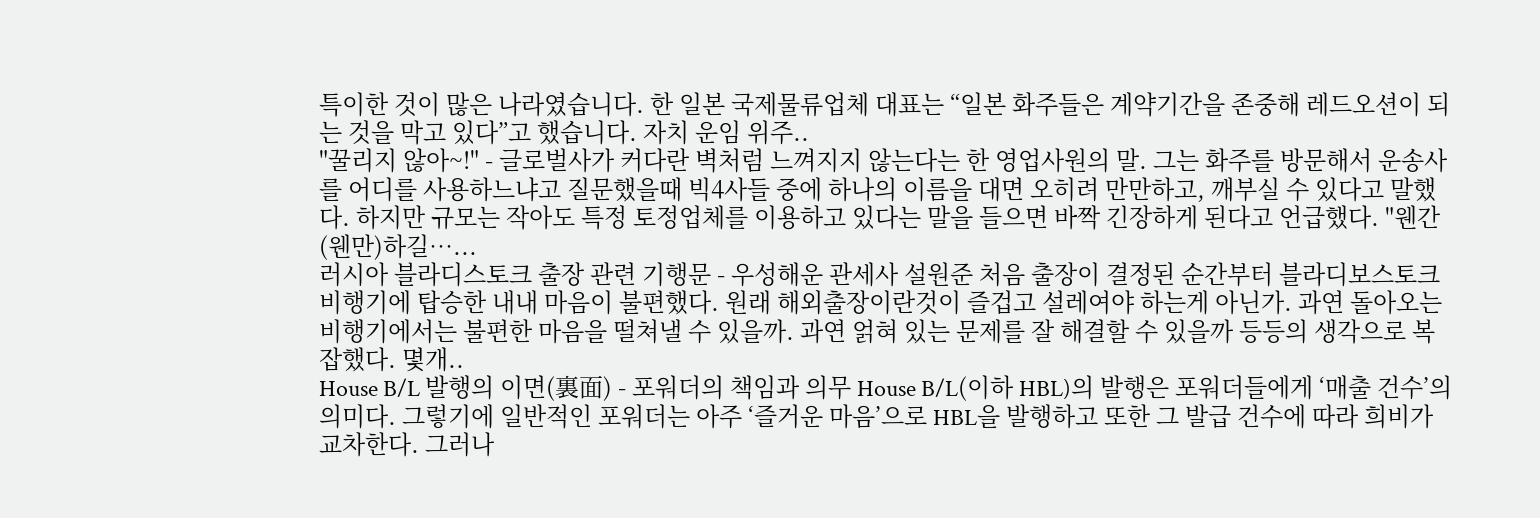특이한 것이 많은 나라였습니다. 한 일본 국제물류업체 대표는 “일본 화주들은 계약기간을 존중해 레드오션이 되는 것을 막고 있다”고 했습니다. 자치 운임 위주..
"꿀리지 않아~!" - 글로벌사가 커다란 벽처럼 느껴지지 않는다는 한 영업사원의 말. 그는 화주를 방문해서 운송사를 어디를 사용하느냐고 질문했을때 빅4사들 중에 하나의 이름을 대면 오히려 만만하고, 깨부실 수 있다고 말했다. 하지만 규모는 작아도 특정 토정업체를 이용하고 있다는 말을 들으면 바짝 긴장하게 된다고 언급했다. "웬간(웬만)하길…...
러시아 블라디스토크 출장 관련 기행문 - 우성해운 관세사 설원준 처음 출장이 결정된 순간부터 블라디보스토크 비행기에 탑승한 내내 마음이 불편했다. 원래 해외출장이란것이 즐겁고 설레여야 하는게 아닌가. 과연 돌아오는 비행기에서는 불편한 마음을 떨쳐낼 수 있을까. 과연 얽혀 있는 문제를 잘 해결할 수 있을까 등등의 생각으로 복잡했다. 몇개..
House B/L 발행의 이면(裏面) - 포워더의 책임과 의무 House B/L(이하 HBL)의 발행은 포워더들에게 ‘매출 건수’의 의미다. 그렇기에 일반적인 포워더는 아주 ‘즐거운 마음’으로 HBL을 발행하고 또한 그 발급 건수에 따라 희비가 교차한다. 그러나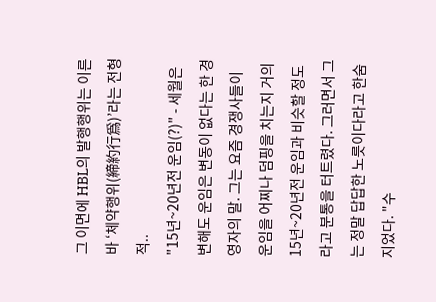그 이면에 HBL의 발행행위는 이른바 ‘체약행위(締約行爲)’라는 전형적..
"15년~20년전 운임(?)" - 세월은 변해도 운임은 변동이 없다는 한 경영자의 말. 그는 요즘 경쟁사들이 운임을 어찌나 덤핑을 치는지 거의 15년~20년전 운임과 비슷할 정도라고 분통을 터트렸다. 그러면서 그는 정말 답답한 노릇이다라고 한숨지었다. "수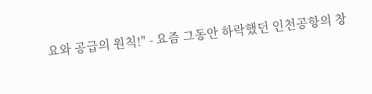요와 공급의 원칙!" - 요즘 그동안 하락했던 인천공항의 창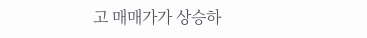고 매매가가 상승하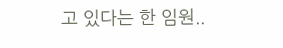고 있다는 한 임원..